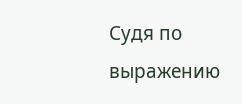Судя по выражению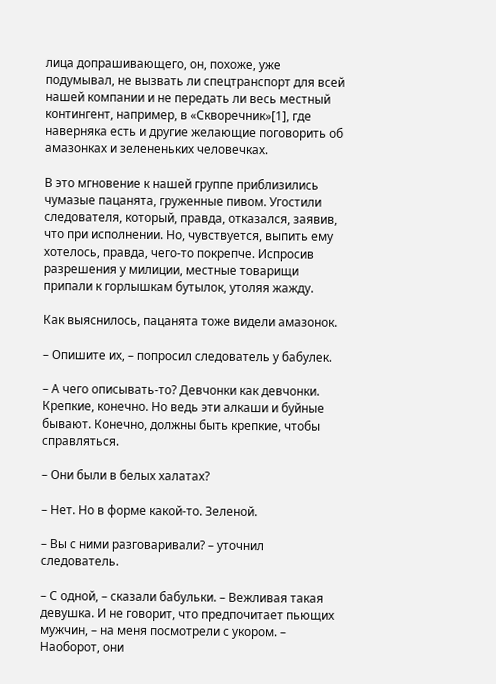лица допрашивающего, он, похоже, уже подумывал, не вызвать ли спецтранспорт для всей нашей компании и не передать ли весь местный контингент, например, в «Скворечник»[1], где наверняка есть и другие желающие поговорить об амазонках и зелененьких человечках.

В это мгновение к нашей группе приблизились чумазые пацанята, груженные пивом. Угостили следователя, который, правда, отказался, заявив, что при исполнении. Но, чувствуется, выпить ему хотелось, правда, чего-то покрепче. Испросив разрешения у милиции, местные товарищи припали к горлышкам бутылок, утоляя жажду.

Как выяснилось, пацанята тоже видели амазонок.

– Опишите их, – попросил следователь у бабулек.

– А чего описывать-то? Девчонки как девчонки. Крепкие, конечно. Но ведь эти алкаши и буйные бывают. Конечно, должны быть крепкие, чтобы справляться.

– Они были в белых халатах?

– Нет. Но в форме какой-то. Зеленой.

– Вы с ними разговаривали? – уточнил следователь.

– С одной, – сказали бабульки. – Вежливая такая девушка. И не говорит, что предпочитает пьющих мужчин, – на меня посмотрели с укором. – Наоборот, они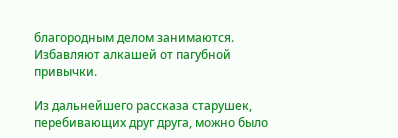благородным делом занимаются. Избавляют алкашей от пагубной привычки.

Из дальнейшего рассказа старушек, перебивающих друг друга, можно было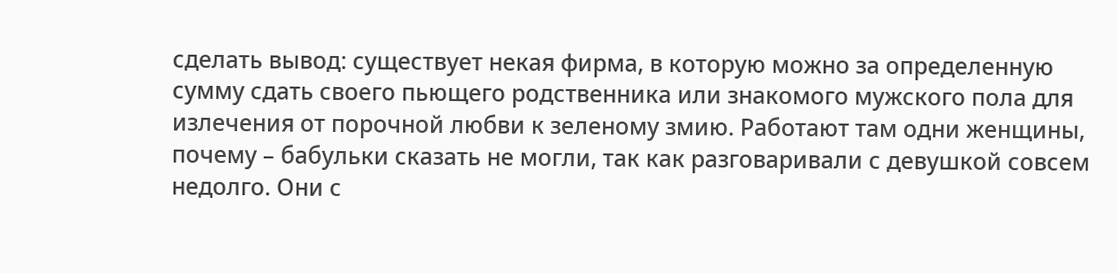сделать вывод: существует некая фирма, в которую можно за определенную сумму сдать своего пьющего родственника или знакомого мужского пола для излечения от порочной любви к зеленому змию. Работают там одни женщины, почему – бабульки сказать не могли, так как разговаривали с девушкой совсем недолго. Они с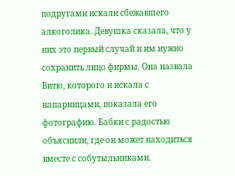подругами искали сбежавшего алкоголика. Девушка сказала, что у них это первый случай и им нужно сохранить лицо фирмы. Она назвала Витю, которого и искала с напарницами, показала его фотографию. Бабки с радостью объяснили, где он может находиться вместе с собутыльниками.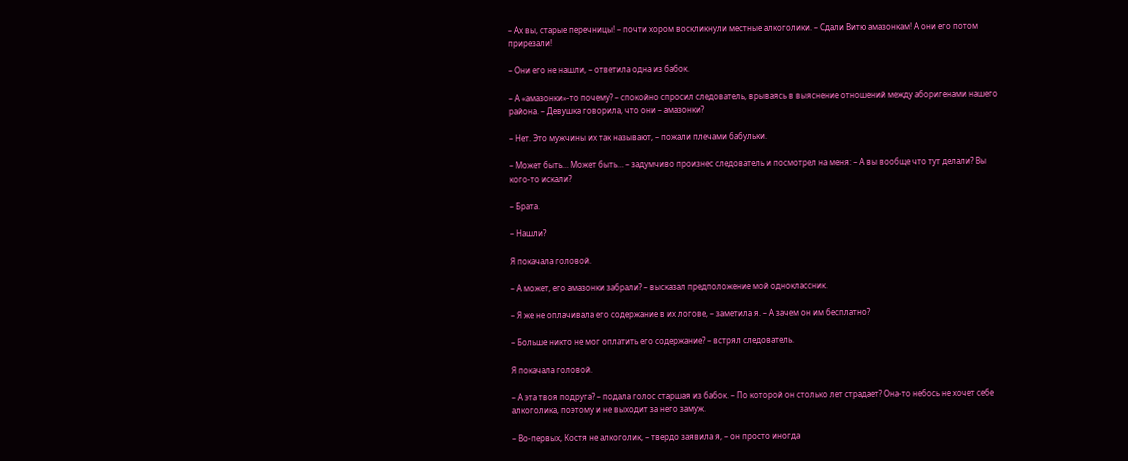– Ах вы, старые перечницы! – почти хором воскликнули местные алкоголики. – Сдали Витю амазонкам! А они его потом прирезали!

– Они его не нашли, – ответила одна из бабок.

– А «амазонки»-то почему? – спокойно спросил следователь, врываясь в выяснение отношений между аборигенами нашего района. – Девушка говорила, что они – амазонки?

– Нет. Это мужчины их так называют, – пожали плечами бабульки.

– Может быть… Может быть… – задумчиво произнес следователь и посмотрел на меня: – А вы вообще что тут делали? Вы кого-то искали?

– Брата.

– Нашли?

Я покачала головой.

– А может, его амазонки забрали? – высказал предположение мой одноклассник.

– Я же не оплачивала его содержание в их логове, – заметила я. – А зачем он им бесплатно?

– Больше никто не мог оплатить его содержание? – встрял следователь.

Я покачала головой.

– А эта твоя подруга? – подала голос старшая из бабок. – По которой он столько лет страдает? Она-то небось не хочет себе алкоголика, поэтому и не выходит за него замуж.

– Во-первых, Костя не алкоголик, – твердо заявила я, – он просто иногда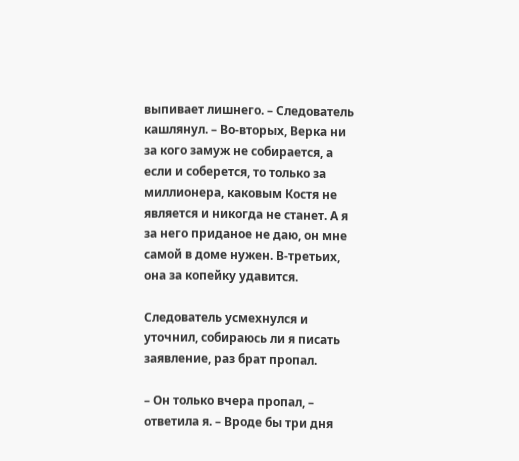выпивает лишнего. – Следователь кашлянул. – Во-вторых, Верка ни за кого замуж не собирается, а если и соберется, то только за миллионера, каковым Костя не является и никогда не станет. А я за него приданое не даю, он мне самой в доме нужен. В-третьих, она за копейку удавится.

Следователь усмехнулся и уточнил, собираюсь ли я писать заявление, раз брат пропал.

– Он только вчера пропал, – ответила я. – Вроде бы три дня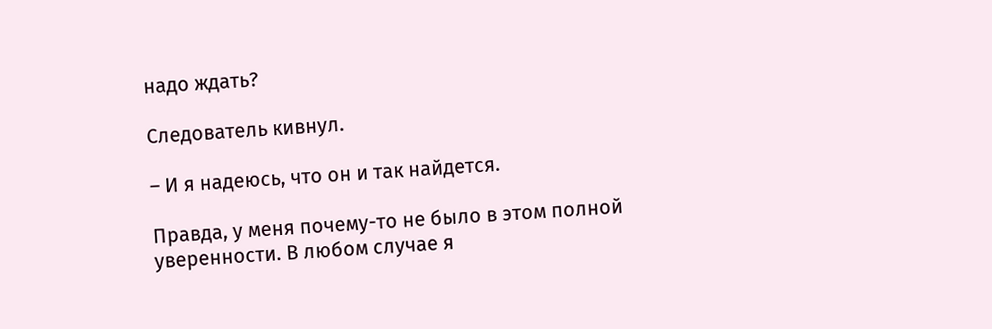надо ждать?

Следователь кивнул.

– И я надеюсь, что он и так найдется.

Правда, у меня почему-то не было в этом полной уверенности. В любом случае я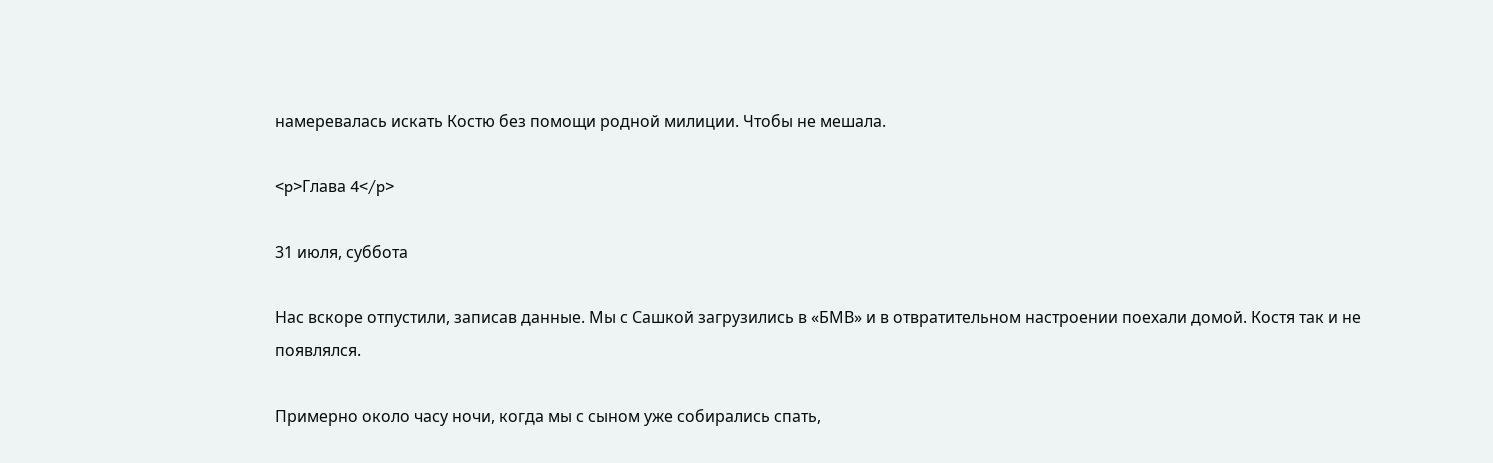намеревалась искать Костю без помощи родной милиции. Чтобы не мешала.

<p>Глава 4</p>

31 июля, суббота

Нас вскоре отпустили, записав данные. Мы с Сашкой загрузились в «БМВ» и в отвратительном настроении поехали домой. Костя так и не появлялся.

Примерно около часу ночи, когда мы с сыном уже собирались спать,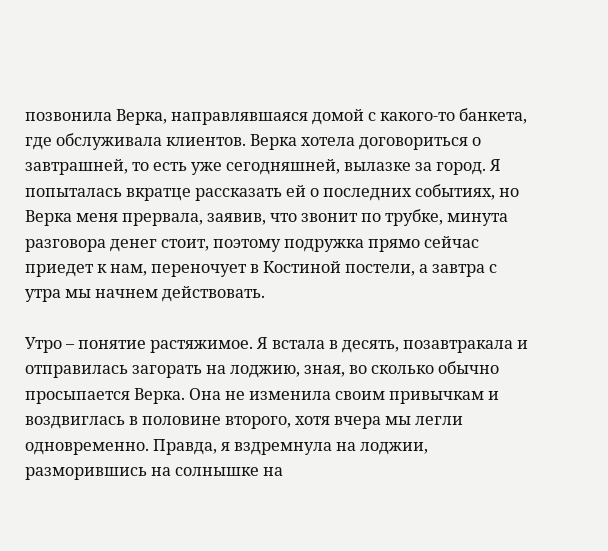позвонила Верка, направлявшаяся домой с какого-то банкета, где обслуживала клиентов. Верка хотела договориться о завтрашней, то есть уже сегодняшней, вылазке за город. Я попыталась вкратце рассказать ей о последних событиях, но Верка меня прервала, заявив, что звонит по трубке, минута разговора денег стоит, поэтому подружка прямо сейчас приедет к нам, переночует в Костиной постели, а завтра с утра мы начнем действовать.

Утро – понятие растяжимое. Я встала в десять, позавтракала и отправилась загорать на лоджию, зная, во сколько обычно просыпается Верка. Она не изменила своим привычкам и воздвиглась в половине второго, хотя вчера мы легли одновременно. Правда, я вздремнула на лоджии, разморившись на солнышке на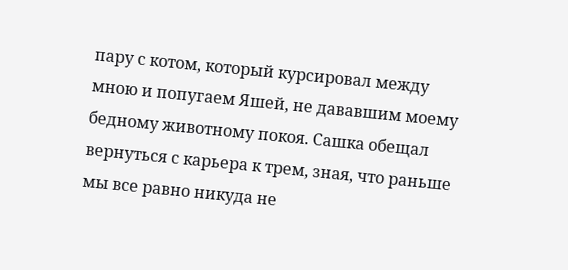пару с котом, который курсировал между мною и попугаем Яшей, не дававшим моему бедному животному покоя. Сашка обещал вернуться с карьера к трем, зная, что раньше мы все равно никуда не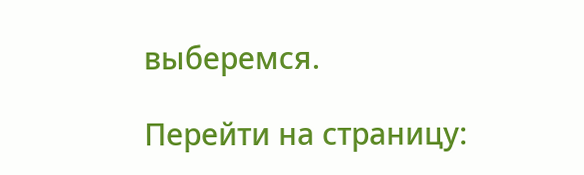выберемся.

Перейти на страницу: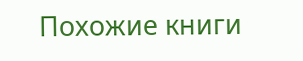Похожие книги